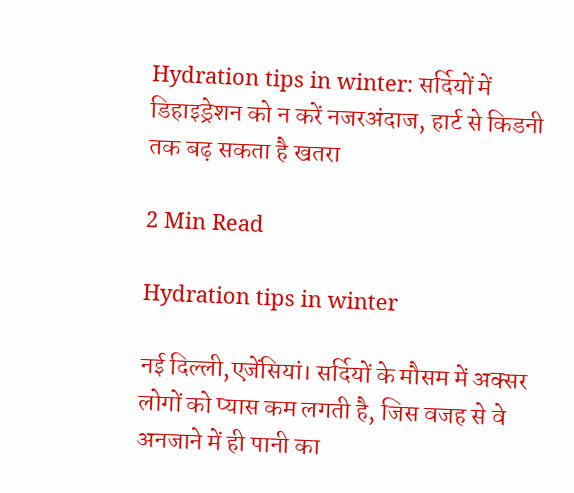Hydration tips in winter: सर्दियों में डिहाइड्रेशन को न करें नजरअंदाज, हार्ट से किडनी तक बढ़ सकता है खतरा

2 Min Read

Hydration tips in winter

नई दिल्ली,एजेंसियां। सर्दियों के मौसम में अक्सर लोगों को प्यास कम लगती है, जिस वजह से वे अनजाने में ही पानी का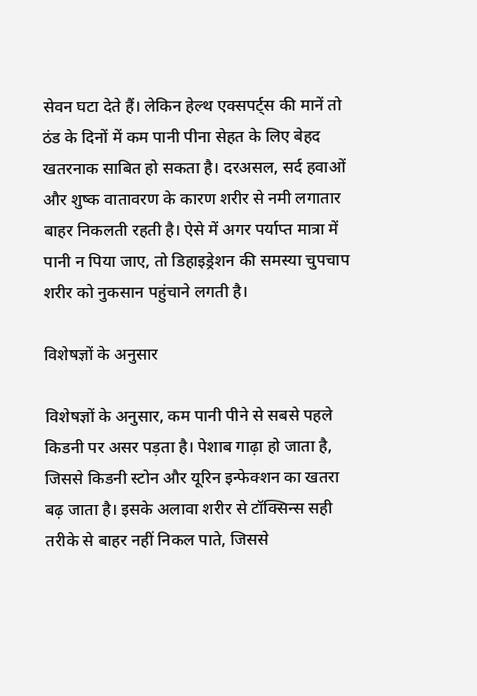सेवन घटा देते हैं। लेकिन हेल्थ एक्सपर्ट्स की मानें तो ठंड के दिनों में कम पानी पीना सेहत के लिए बेहद खतरनाक साबित हो सकता है। दरअसल, सर्द हवाओं और शुष्क वातावरण के कारण शरीर से नमी लगातार बाहर निकलती रहती है। ऐसे में अगर पर्याप्त मात्रा में पानी न पिया जाए, तो डिहाइड्रेशन की समस्या चुपचाप शरीर को नुकसान पहुंचाने लगती है।

विशेषज्ञों के अनुसार

विशेषज्ञों के अनुसार, कम पानी पीने से सबसे पहले किडनी पर असर पड़ता है। पेशाब गाढ़ा हो जाता है, जिससे किडनी स्टोन और यूरिन इन्फेक्शन का खतरा बढ़ जाता है। इसके अलावा शरीर से टॉक्सिन्स सही तरीके से बाहर नहीं निकल पाते, जिससे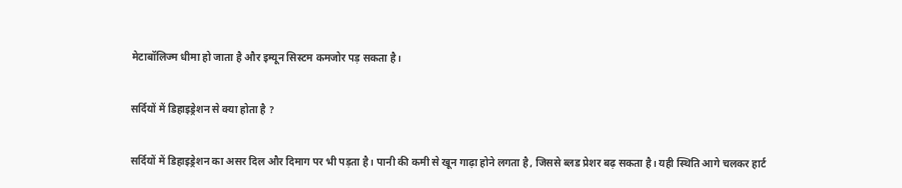मेटाबॉलिज्म धीमा हो जाता है और इम्यून सिस्टम कमजोर पड़ सकता है।

सर्दियों में डिहाइड्रेशन से क्या होता है ?

सर्दियों में डिहाइड्रेशन का असर दिल और दिमाग पर भी पड़ता है। पानी की कमी से खून गाढ़ा होने लगता है, जिससे ब्लड प्रेशर बढ़ सकता है। यही स्थिति आगे चलकर हार्ट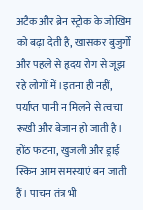अटैक और ब्रेन स्ट्रोक के जोखिम को बढ़ा देती है, खासकर बुजुर्गों और पहले से हृदय रोग से जूझ रहे लोगों में।इतना ही नहीं, पर्याप्त पानी न मिलने से त्वचा रूखी और बेजान हो जाती है। होंठ फटना, खुजली और ड्राई स्किन आम समस्याएं बन जाती हैं। पाचन तंत्र भी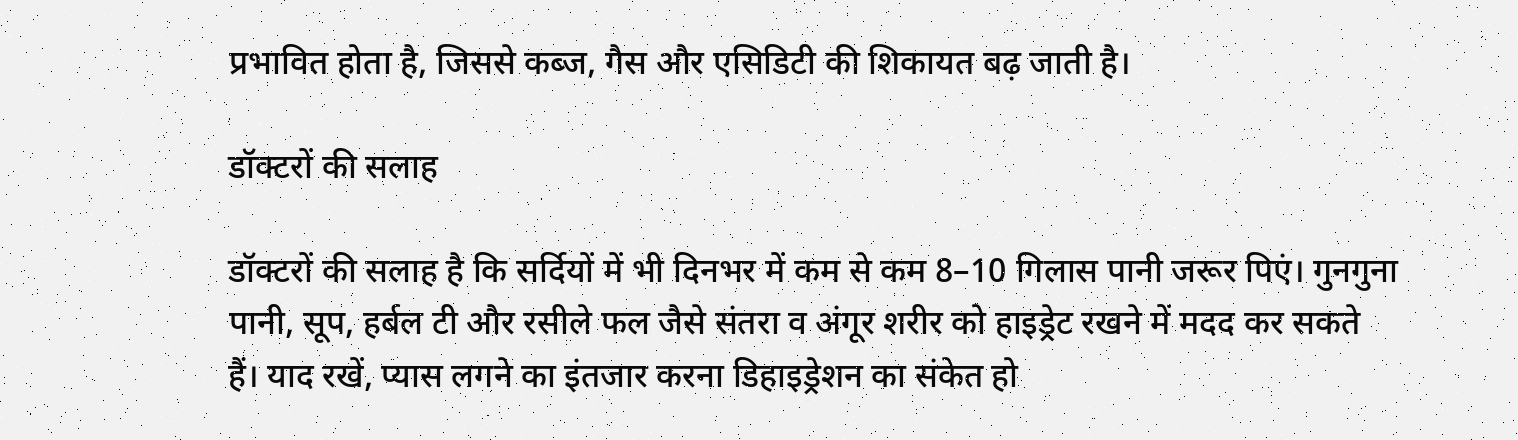प्रभावित होता है, जिससे कब्ज, गैस और एसिडिटी की शिकायत बढ़ जाती है।

डॉक्टरों की सलाह

डॉक्टरों की सलाह है कि सर्दियों में भी दिनभर में कम से कम 8–10 गिलास पानी जरूर पिएं। गुनगुना पानी, सूप, हर्बल टी और रसीले फल जैसे संतरा व अंगूर शरीर को हाइड्रेट रखने में मदद कर सकते हैं। याद रखें, प्यास लगने का इंतजार करना डिहाइड्रेशन का संकेत हो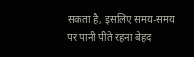सकता है, इसलिए समय-समय पर पानी पीते रहना बेहद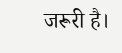जरूरी है।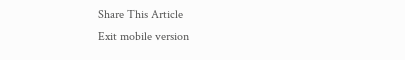Share This Article
Exit mobile version